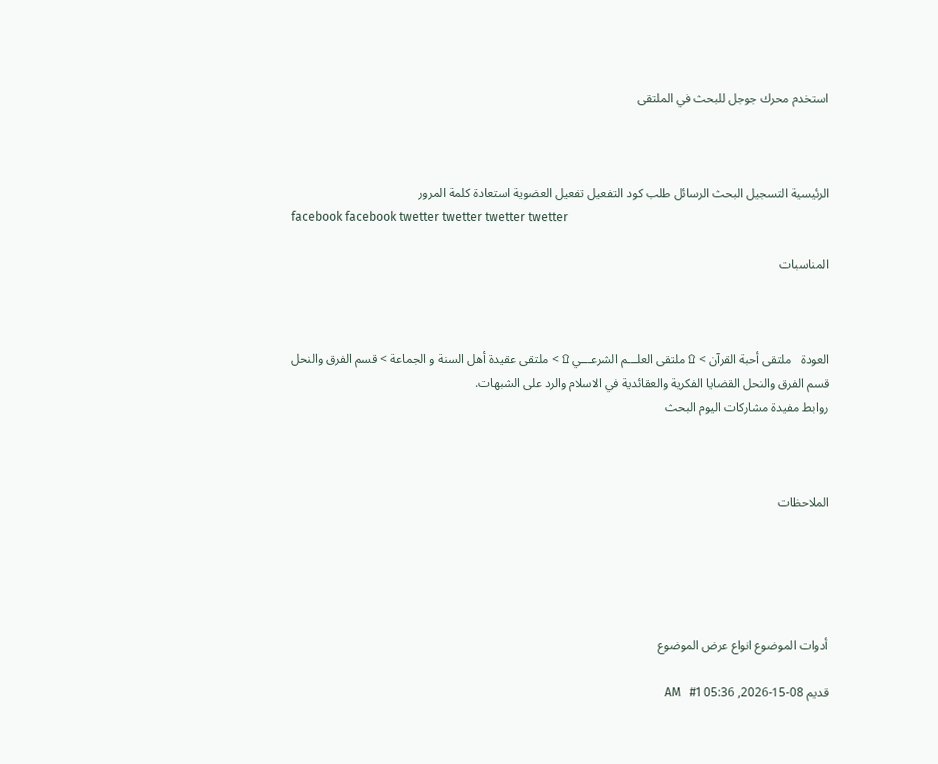استخدم محرك جوجل للبحث في الملتقى



الرئيسية التسجيل البحث الرسائل طلب كود التفعيل تفعيل العضوية استعادة كلمة المرور
facebook facebook twetter twetter twetter twetter

المناسبات



العودة   ملتقى أحبة القرآن > ۩ ملتقى العلـــم الشرعـــي ۩ > ملتقى عقيدة أهل السنة و الجماعة > قسم الفرق والنحل
قسم الفرق والنحل القضايا الفكرية والعقائدية في الاسلام والرد على الشبهات.
روابط مفيدة مشاركات اليوم البحث



الملاحظات





أدوات الموضوع انواع عرض الموضوع

قديم 08-15-2026, 05:36 AM   #1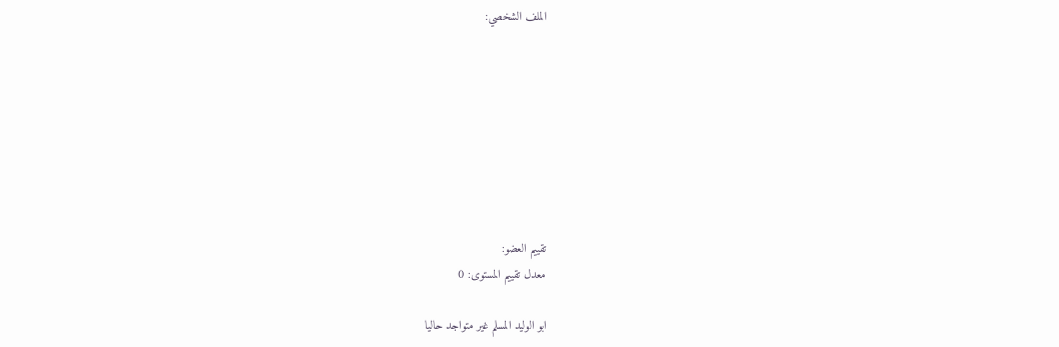الملف الشخصي:








تقييم العضو:
معدل تقييم المستوى: 0

ابو الوليد المسلم غير متواجد حاليا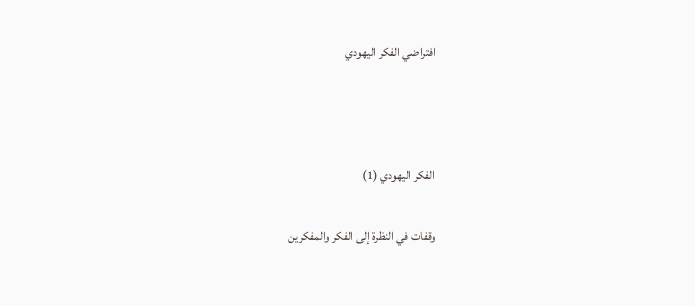افتراضي الفكر اليهودي



الفكر اليهودي (1)

وقفات في النظرة إلى الفكر والمفكرين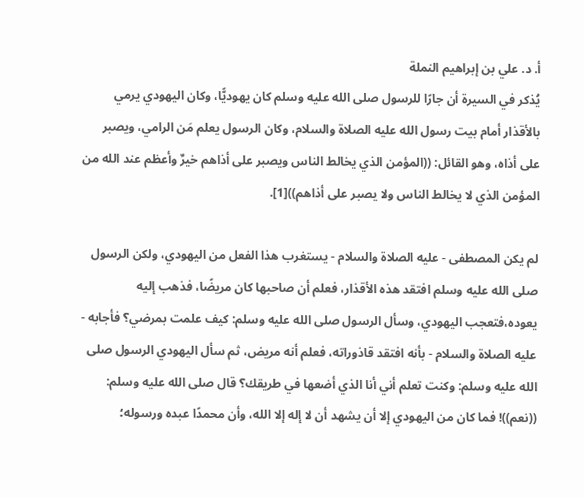أ. د. علي بن إبراهيم النملة
يُذكر في السيرة أن جارًا للرسول صلى الله عليه وسلم كان يهوديًّا، وكان اليهودي يرمي بالأقذار أمام بيت رسول الله عليه الصلاة والسلام، وكان الرسول يعلم مَن الرامي، ويصبر على أذاه، وهو القائل: ((المؤمن الذي يخالط الناس ويصبر على أذاهم خيرٌ وأعظم عند الله من المؤمن الذي لا يخالط الناس ولا يصبر على أذاهم))[1].

لم يكن المصطفى - عليه الصلاة والسلام - يستغرب هذا الفعل من اليهودي، ولكن الرسول صلى الله عليه وسلم افتقد هذه الأقذار، فعلم أن صاحبها كان مريضًا، فذهب إليه يعوده،فتعجب اليهودي، وسأل الرسول صلى الله عليه وسلم: كيف علمت بمرضي؟ فأجابه - عليه الصلاة والسلام - بأنه افتقد قاذوراته، فعلم أنه مريض، ثم سأل اليهودي الرسول صلى الله عليه وسلم: وكنت تعلم أني أنا الذي أضعها في طريقك؟ قال صلى الله عليه وسلم: ((نعم))! فما كان من اليهودي إلا أن يشهد أن لا إله إلا الله، وأن محمدًا عبده ورسوله؛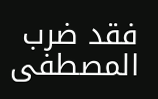فقد ضرب المصطفى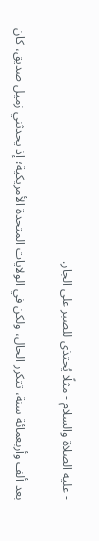- عليه الصلاة والسلام - مثلًا يُحتذى للصبر على الجار.

بعد ألف وأربعمائة سنة، تتكرر الحال، ولكن في الولايات المتحدة الأمريكية؛ إذ يحدثني زميل صديق، كان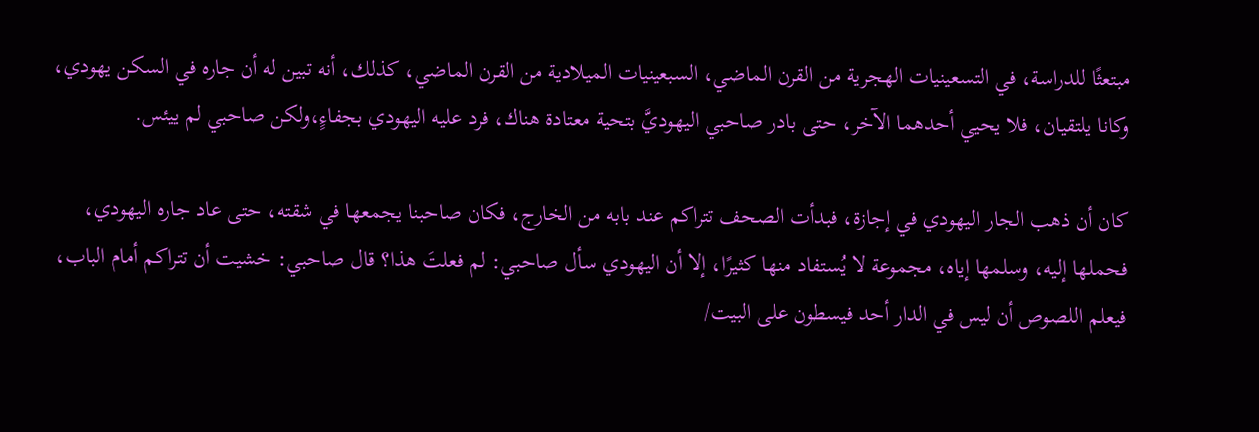مبتعثًا للدراسة، في التسعينيات الهجرية من القرن الماضي، السبعينيات الميلادية من القرن الماضي، كذلك، أنه تبين له أن جاره في السكن يهودي، وكانا يلتقيان، فلا يحيي أحدهما الآخر، حتى بادر صاحبي اليهوديَّ بتحية معتادة هناك، فرد عليه اليهودي بجفاءٍ،ولكن صاحبي لم ييئس.

كان أن ذهب الجار اليهودي في إجازة، فبدأت الصحف تتراكم عند بابه من الخارج، فكان صاحبنا يجمعها في شقته، حتى عاد جاره اليهودي، فحملها إليه، وسلمها إياه، مجموعة لا يُستفاد منها كثيرًا، إلا أن اليهودي سأل صاحبي: لم فعلتَ هذا؟ قال صاحبي: خشيت أن تتراكم أمام الباب، فيعلم اللصوص أن ليس في الدار أحد فيسطون على البيت/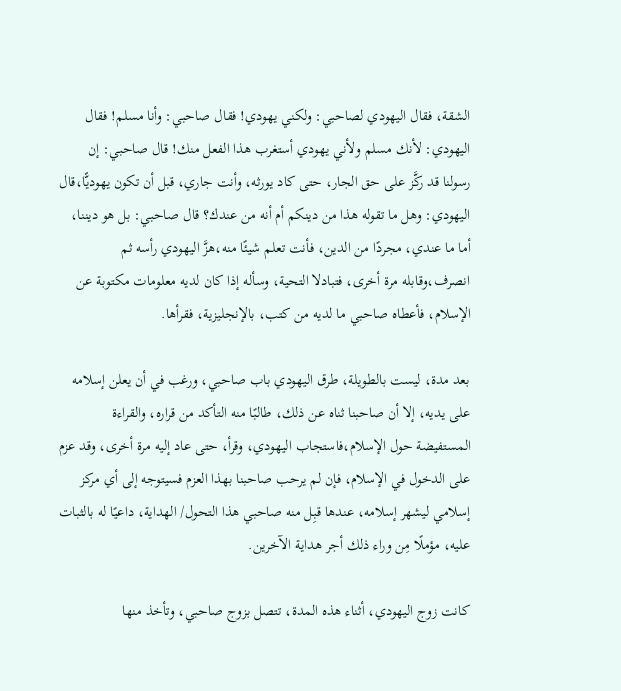الشقة، فقال اليهودي لصاحبي: ولكني يهودي! فقال صاحبي: وأنا مسلم! فقال اليهودي: لأنك مسلم ولأني يهودي أستغرب هذا الفعل منك! قال صاحبي: إن رسولنا قد ركَّز على حق الجار، حتى كاد يورثه، وأنت جاري، قبل أن تكون يهوديًّا،قال اليهودي: وهل ما تقوله هذا من دينكم أم أنه من عندك؟ قال صاحبي: بل هو ديننا، أما ما عندي، مجردًا من الدين، فأنت تعلم شيئًا منه،هزَّ اليهودي رأسه ثم انصرف،وقابله مرة أخرى، فتبادلا التحية، وسأله إذا كان لديه معلومات مكتوبة عن الإسلام، فأعطاه صاحبي ما لديه من كتب، بالإنجليزية، فقرأها.

بعد مدة، ليست بالطويلة، طرق اليهودي باب صاحبي، ورغب في أن يعلن إسلامه على يديه، إلا أن صاحبنا ثناه عن ذلك، طالبًا منه التأكد من قراره، والقراءة المستفيضة حول الإسلام،فاستجاب اليهودي، وقرأ، حتى عاد إليه مرة أخرى، وقد عزم على الدخول في الإسلام، فإن لم يرحب صاحبنا بهذا العزم فسيتوجه إلى أي مركز إسلامي ليشهر إسلامه، عندها قبِل منه صاحبي هذا التحول/ الهداية، داعيًا له بالثبات عليه، مؤملًا مِن وراء ذلك أجر هداية الآخرين.

كانت زوج اليهودي، أثناء هذه المدة، تتصل بزوج صاحبي، وتأخذ منها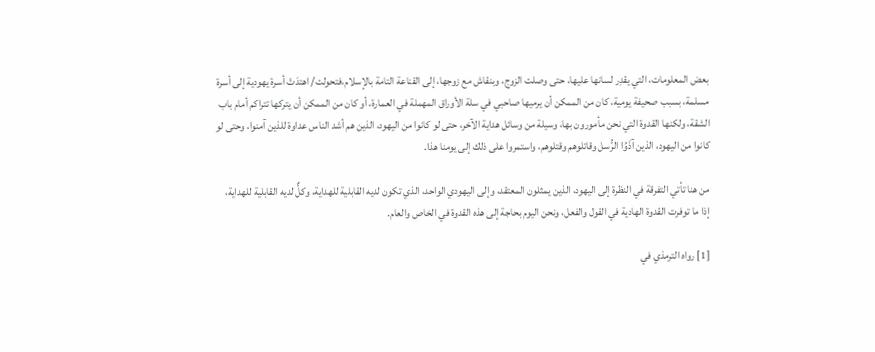بعض المعلومات، التي يقدِر لسانها عليها، حتى وصلت الزوج، وبنقاش مع زوجها، إلى القناعة التامة بالإسلام،فتحولت/ اهتدَتْ أسرة يهودية إلى أسرة مسلمة، بسبب صحيفة يومية، كان من الممكن أن يرميها صاحبي في سلة الأوراق المهملة في العمارة، أو كان من الممكن أن يتركها تتراكم أمام باب الشقة، ولكنها القدوة التي نحن مأمورون بها، وسيلة من وسائل هداية الآخر، حتى لو كانوا من اليهود، الذين هم أشد الناس عداوة للذين آمنوا، وحتى لو كانوا من اليهود، الذين آذَوُا الرُّسل وقاتلوهم وقتلوهم، واستمروا على ذلك إلى يومنا هذا.

من هنا تأتي التفرقة في النظرة إلى اليهود، الذين يمثلون المعتقد، وإلى اليهودي الواحد، الذي تكون لديه القابلية للهداية، وكلٌّ لديه القابلية للهداية، إذا ما توفرت القدوة الهادية في القول والفعل، ونحن اليوم بحاجة إلى هذه القدوة في الخاص والعام.

[1] رواه الترمذي في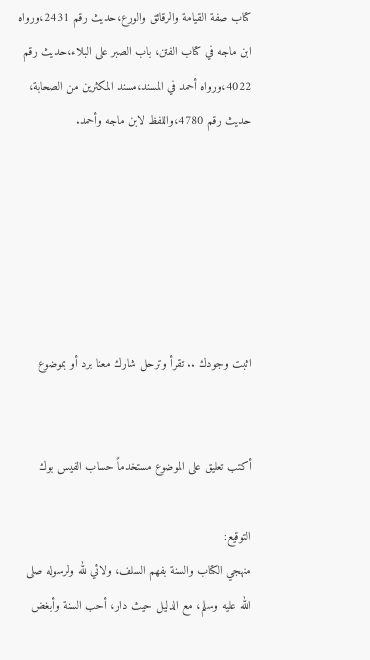كتاب صفة القيامة والرقائق والورع،حديث رقم 2431،ورواه ابن ماجه في كتاب الفتن، باب الصبر على البلاء،حديث رقم 4022،ورواه أحمد في المسند،مسند المكثرين من الصحابة، حديث رقم 4780،واللفظ لابن ماجه وأحمد.






اثبت وجودك .. تقرأ وترحل شارك معنا برد أو بموضوع


أكتب تعليق على الموضوع مستخدماً حساب الفيس بوك

التوقيع:
منهجي الكتاب والسنة بفهم السلف، ولائي لله ولرسوله صلى الله عليه وسلم، مع الدليل حيث دار، أحب السنة وأبغض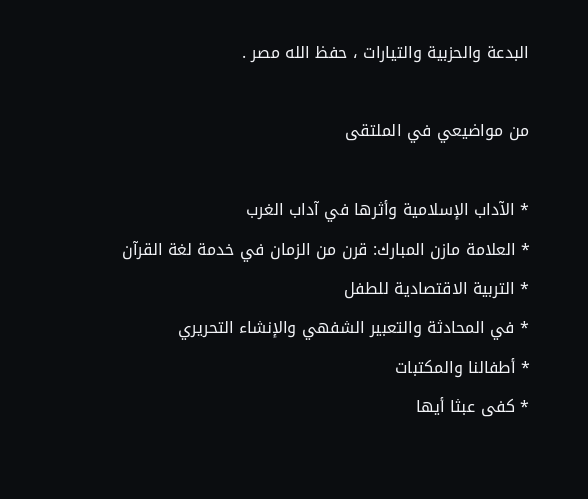البدعة والحزبية والتيارات ، حفظ الله مصر .

من مواضيعي في الملتقى

* الآداب الإسلامية وأثرها في آداب الغرب
* العلامة مازن المبارك: قرن من الزمان في خدمة لغة القرآن
* التربية الاقتصادية للطفل
* في المحادثة والتعبير الشفهي والإنشاء التحريري
* أطفالنا والمكتبات
* كفى عبثا أيها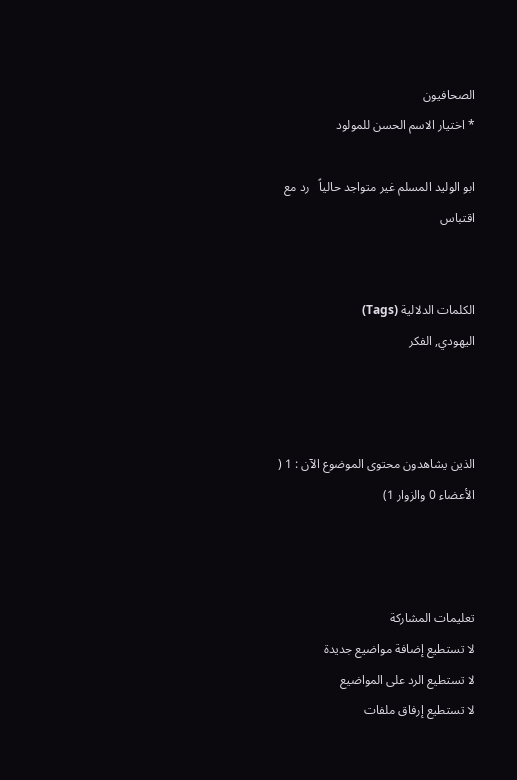الصحافيون
* اختيار الاسم الحسن للمولود

ابو الوليد المسلم غير متواجد حالياً   رد مع اقتباس


الكلمات الدلالية (Tags)
اليهودي, الفكر



الذين يشاهدون محتوى الموضوع الآن : 1 ( الأعضاء 0 والزوار 1)



تعليمات المشاركة
لا تستطيع إضافة مواضيع جديدة
لا تستطيع الرد على المواضيع
لا تستطيع إرفاق ملفات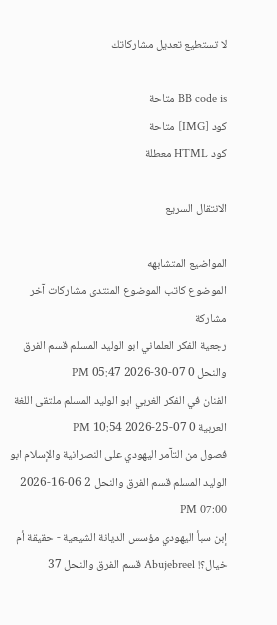لا تستطيع تعديل مشاركاتك

BB code is متاحة
كود [IMG] متاحة
كود HTML معطلة

الانتقال السريع

المواضيع المتشابهه
الموضوع كاتب الموضوع المنتدى مشاركات آخر مشاركة
رجعية الفكر العلماني ابو الوليد المسلم قسم الفرق والنحل 0 07-30-2026 05:47 PM
الفنان في الفكر الغربي ابو الوليد المسلم ملتقى اللغة العربية 0 07-25-2026 10:54 PM
فصول من التآمر اليهودي على النصرانية والإسلام ابو الوليد المسلم قسم الفرق والنحل 2 06-16-2026 07:00 PM
إبن سبأ اليهودي مؤسس الديانة الشيعية - حقيقة أم خيال؟! Abujebreel قسم الفرق والنحل 37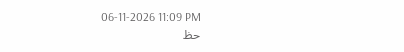06-11-2026 11:09 PM
حظ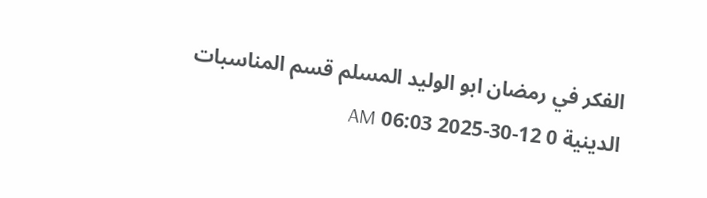الفكر في رمضان ابو الوليد المسلم قسم المناسبات الدينية 0 12-30-2025 06:03 AM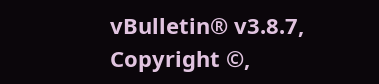vBulletin® v3.8.7, Copyright ©,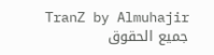TranZ by Almuhajir
جميع الحقوق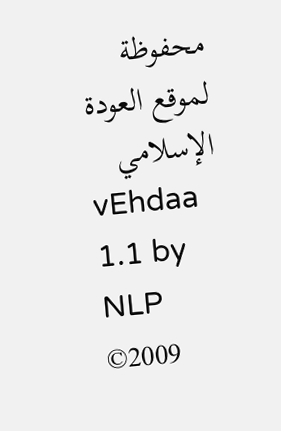محفوظة لموقع العودة الإسلامي
vEhdaa 1.1 by NLP ©2009